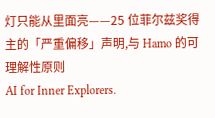灯只能从里面亮——25 位菲尔兹奖得主的「严重偏移」声明,与 Hamo 的可理解性原则
AI for Inner Explorers.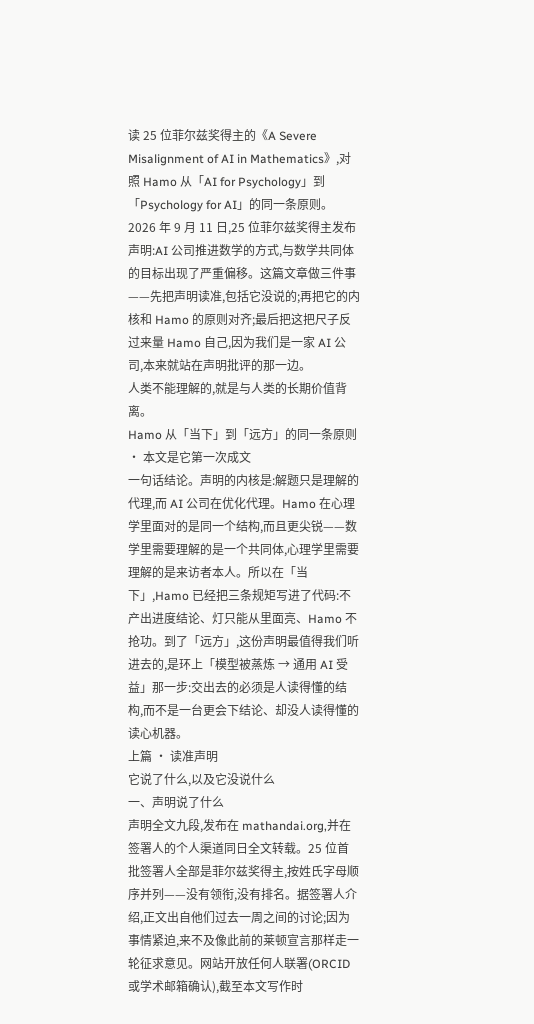读 25 位菲尔兹奖得主的《A Severe Misalignment of AI in Mathematics》,对照 Hamo 从「AI for Psychology」到「Psychology for AI」的同一条原则。
2026 年 9 月 11 日,25 位菲尔兹奖得主发布声明:AI 公司推进数学的方式,与数学共同体的目标出现了严重偏移。这篇文章做三件事——先把声明读准,包括它没说的;再把它的内核和 Hamo 的原则对齐;最后把这把尺子反过来量 Hamo 自己,因为我们是一家 AI 公司,本来就站在声明批评的那一边。
人类不能理解的,就是与人类的长期价值背离。
Hamo 从「当下」到「远方」的同一条原则 · 本文是它第一次成文
一句话结论。声明的内核是:解题只是理解的代理,而 AI 公司在优化代理。Hamo 在心理学里面对的是同一个结构,而且更尖锐——数学里需要理解的是一个共同体,心理学里需要理解的是来访者本人。所以在「当下」,Hamo 已经把三条规矩写进了代码:不产出进度结论、灯只能从里面亮、Hamo 不抢功。到了「远方」,这份声明最值得我们听进去的,是环上「模型被蒸炼 → 通用 AI 受益」那一步:交出去的必须是人读得懂的结构,而不是一台更会下结论、却没人读得懂的读心机器。
上篇 · 读准声明
它说了什么,以及它没说什么
一、声明说了什么
声明全文九段,发布在 mathandai.org,并在签署人的个人渠道同日全文转载。25 位首批签署人全部是菲尔兹奖得主,按姓氏字母顺序并列——没有领衔,没有排名。据签署人介绍,正文出自他们过去一周之间的讨论;因为事情紧迫,来不及像此前的莱顿宣言那样走一轮征求意见。网站开放任何人联署(ORCID 或学术邮箱确认),截至本文写作时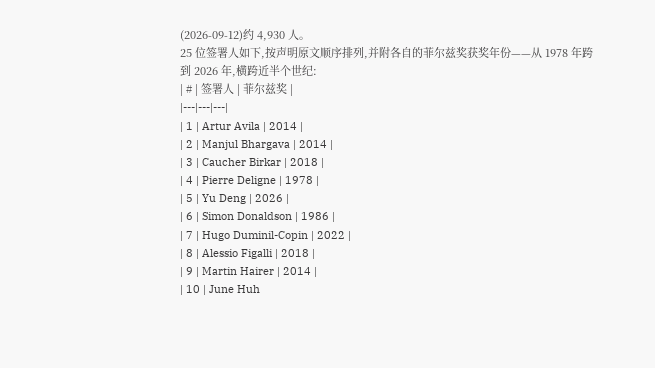(2026-09-12)约 4,930 人。
25 位签署人如下,按声明原文顺序排列,并附各自的菲尔兹奖获奖年份——从 1978 年跨到 2026 年,横跨近半个世纪:
| # | 签署人 | 菲尔兹奖 |
|---|---|---|
| 1 | Artur Avila | 2014 |
| 2 | Manjul Bhargava | 2014 |
| 3 | Caucher Birkar | 2018 |
| 4 | Pierre Deligne | 1978 |
| 5 | Yu Deng | 2026 |
| 6 | Simon Donaldson | 1986 |
| 7 | Hugo Duminil-Copin | 2022 |
| 8 | Alessio Figalli | 2018 |
| 9 | Martin Hairer | 2014 |
| 10 | June Huh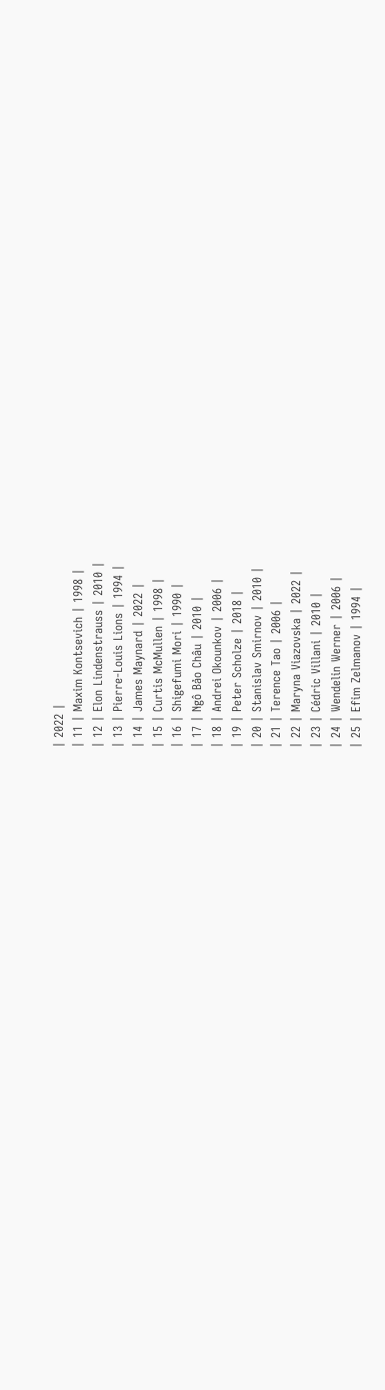| 2022 |
| 11 | Maxim Kontsevich | 1998 |
| 12 | Elon Lindenstrauss | 2010 |
| 13 | Pierre-Louis Lions | 1994 |
| 14 | James Maynard | 2022 |
| 15 | Curtis McMullen | 1998 |
| 16 | Shigefumi Mori | 1990 |
| 17 | Ngô Bảo Châu | 2010 |
| 18 | Andrei Okounkov | 2006 |
| 19 | Peter Scholze | 2018 |
| 20 | Stanislav Smirnov | 2010 |
| 21 | Terence Tao | 2006 |
| 22 | Maryna Viazovska | 2022 |
| 23 | Cédric Villani | 2010 |
| 24 | Wendelin Werner | 2006 |
| 25 | Efim Zelmanov | 1994 |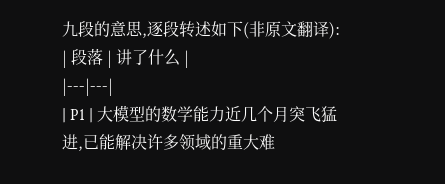九段的意思,逐段转述如下(非原文翻译):
| 段落 | 讲了什么 |
|---|---|
| P1 | 大模型的数学能力近几个月突飞猛进,已能解决许多领域的重大难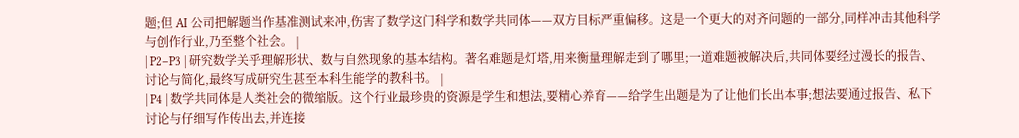题;但 AI 公司把解题当作基准测试来冲,伤害了数学这门科学和数学共同体——双方目标严重偏移。这是一个更大的对齐问题的一部分,同样冲击其他科学与创作行业,乃至整个社会。 |
| P2–P3 | 研究数学关乎理解形状、数与自然现象的基本结构。著名难题是灯塔,用来衡量理解走到了哪里;一道难题被解决后,共同体要经过漫长的报告、讨论与简化,最终写成研究生甚至本科生能学的教科书。 |
| P4 | 数学共同体是人类社会的微缩版。这个行业最珍贵的资源是学生和想法,要精心养育——给学生出题是为了让他们长出本事;想法要通过报告、私下讨论与仔细写作传出去,并连接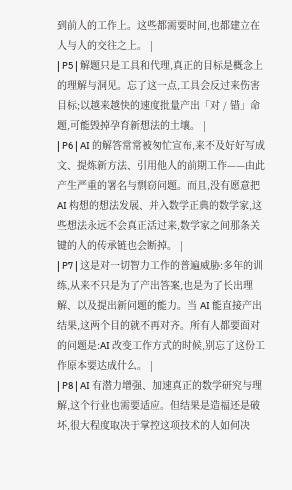到前人的工作上。这些都需要时间,也都建立在人与人的交往之上。 |
| P5 | 解题只是工具和代理,真正的目标是概念上的理解与洞见。忘了这一点,工具会反过来伤害目标;以越来越快的速度批量产出「对 / 错」命题,可能毁掉孕育新想法的土壤。 |
| P6 | AI 的解答常常被匆忙宣布,来不及好好写成文、提炼新方法、引用他人的前期工作——由此产生严重的署名与剽窃问题。而且,没有愿意把 AI 构想的想法发展、并入数学正典的数学家,这些想法永远不会真正活过来,数学家之间那条关键的人的传承链也会断掉。 |
| P7 | 这是对一切智力工作的普遍威胁:多年的训练,从来不只是为了产出答案,也是为了长出理解、以及提出新问题的能力。当 AI 能直接产出结果,这两个目的就不再对齐。所有人都要面对的问题是:AI 改变工作方式的时候,别忘了这份工作原本要达成什么。 |
| P8 | AI 有潜力增强、加速真正的数学研究与理解,这个行业也需要适应。但结果是造福还是破坏,很大程度取决于掌控这项技术的人如何决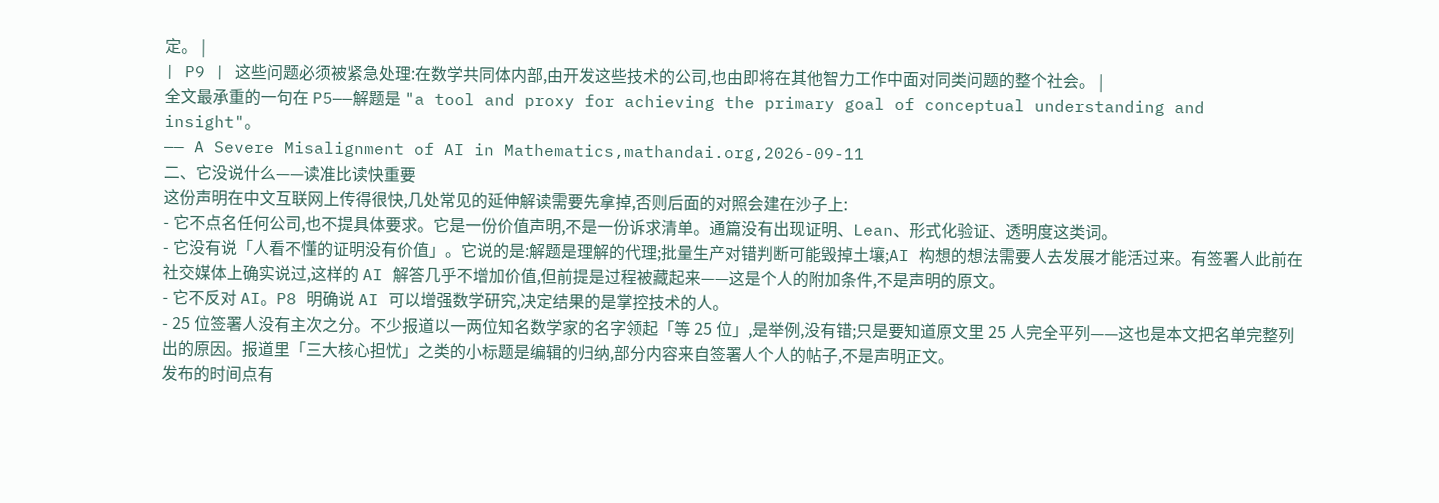定。 |
| P9 | 这些问题必须被紧急处理:在数学共同体内部,由开发这些技术的公司,也由即将在其他智力工作中面对同类问题的整个社会。 |
全文最承重的一句在 P5——解题是 "a tool and proxy for achieving the primary goal of conceptual understanding and insight"。
—— A Severe Misalignment of AI in Mathematics,mathandai.org,2026-09-11
二、它没说什么——读准比读快重要
这份声明在中文互联网上传得很快,几处常见的延伸解读需要先拿掉,否则后面的对照会建在沙子上:
- 它不点名任何公司,也不提具体要求。它是一份价值声明,不是一份诉求清单。通篇没有出现证明、Lean、形式化验证、透明度这类词。
- 它没有说「人看不懂的证明没有价值」。它说的是:解题是理解的代理;批量生产对错判断可能毁掉土壤;AI 构想的想法需要人去发展才能活过来。有签署人此前在社交媒体上确实说过,这样的 AI 解答几乎不增加价值,但前提是过程被藏起来——这是个人的附加条件,不是声明的原文。
- 它不反对 AI。P8 明确说 AI 可以增强数学研究,决定结果的是掌控技术的人。
- 25 位签署人没有主次之分。不少报道以一两位知名数学家的名字领起「等 25 位」,是举例,没有错;只是要知道原文里 25 人完全平列——这也是本文把名单完整列出的原因。报道里「三大核心担忧」之类的小标题是编辑的归纳,部分内容来自签署人个人的帖子,不是声明正文。
发布的时间点有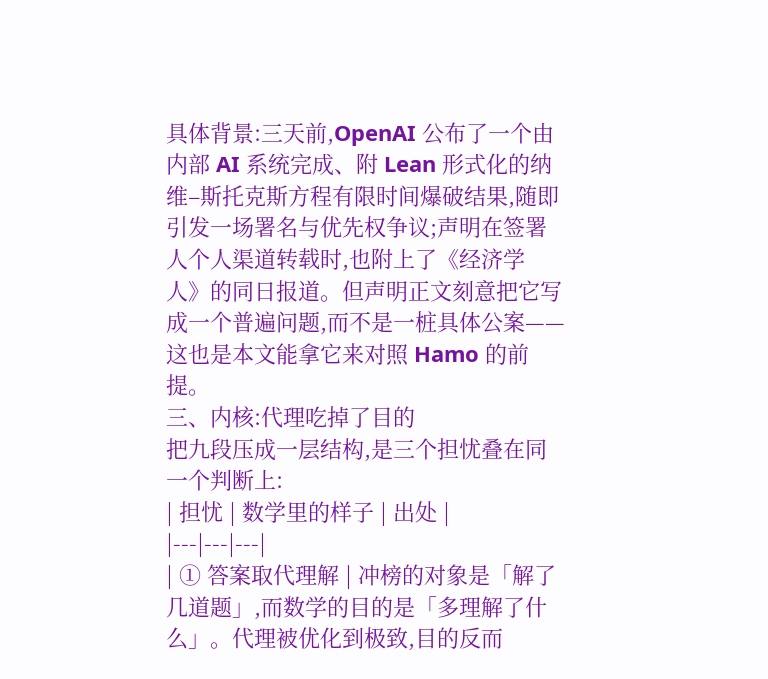具体背景:三天前,OpenAI 公布了一个由内部 AI 系统完成、附 Lean 形式化的纳维–斯托克斯方程有限时间爆破结果,随即引发一场署名与优先权争议;声明在签署人个人渠道转载时,也附上了《经济学人》的同日报道。但声明正文刻意把它写成一个普遍问题,而不是一桩具体公案——这也是本文能拿它来对照 Hamo 的前提。
三、内核:代理吃掉了目的
把九段压成一层结构,是三个担忧叠在同一个判断上:
| 担忧 | 数学里的样子 | 出处 |
|---|---|---|
| ① 答案取代理解 | 冲榜的对象是「解了几道题」,而数学的目的是「多理解了什么」。代理被优化到极致,目的反而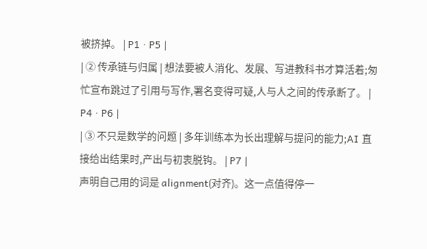被挤掉。 | P1 · P5 |
| ② 传承链与归属 | 想法要被人消化、发展、写进教科书才算活着;匆忙宣布跳过了引用与写作,署名变得可疑,人与人之间的传承断了。 | P4 · P6 |
| ③ 不只是数学的问题 | 多年训练本为长出理解与提问的能力;AI 直接给出结果时,产出与初衷脱钩。 | P7 |
声明自己用的词是 alignment(对齐)。这一点值得停一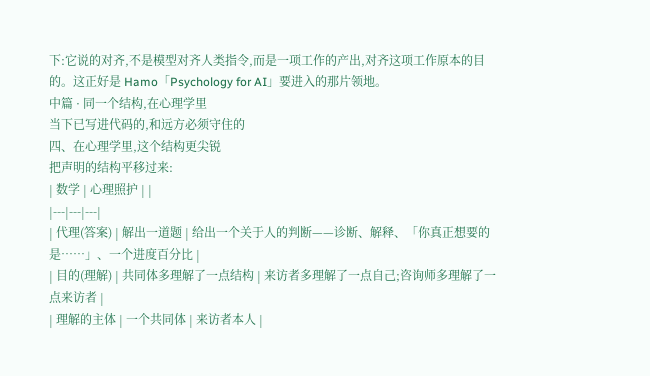下:它说的对齐,不是模型对齐人类指令,而是一项工作的产出,对齐这项工作原本的目的。这正好是 Hamo「Psychology for AI」要进入的那片领地。
中篇 · 同一个结构,在心理学里
当下已写进代码的,和远方必须守住的
四、在心理学里,这个结构更尖锐
把声明的结构平移过来:
| 数学 | 心理照护 | |
|---|---|---|
| 代理(答案) | 解出一道题 | 给出一个关于人的判断——诊断、解释、「你真正想要的是……」、一个进度百分比 |
| 目的(理解) | 共同体多理解了一点结构 | 来访者多理解了一点自己;咨询师多理解了一点来访者 |
| 理解的主体 | 一个共同体 | 来访者本人 |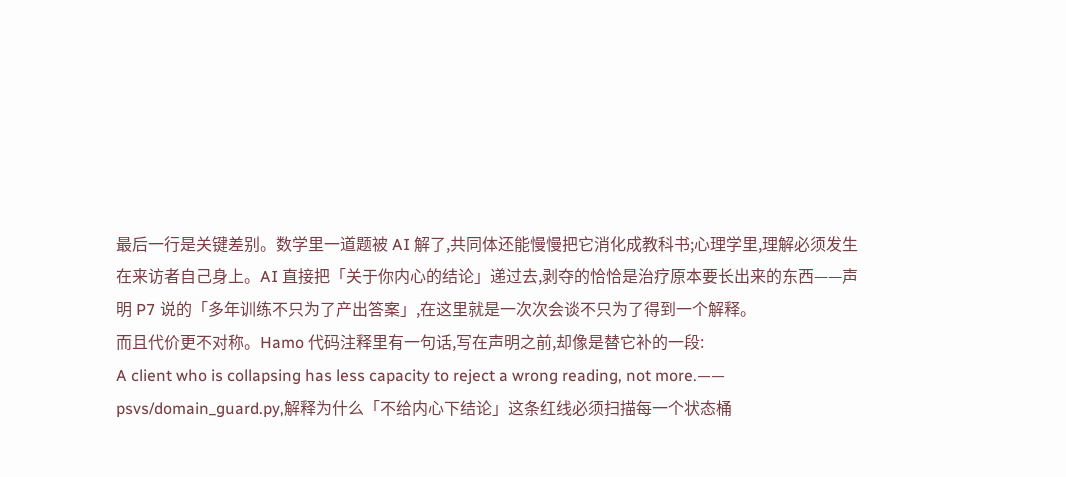最后一行是关键差别。数学里一道题被 AI 解了,共同体还能慢慢把它消化成教科书;心理学里,理解必须发生在来访者自己身上。AI 直接把「关于你内心的结论」递过去,剥夺的恰恰是治疗原本要长出来的东西——声明 P7 说的「多年训练不只为了产出答案」,在这里就是一次次会谈不只为了得到一个解释。
而且代价更不对称。Hamo 代码注释里有一句话,写在声明之前,却像是替它补的一段:
A client who is collapsing has less capacity to reject a wrong reading, not more.——
psvs/domain_guard.py,解释为什么「不给内心下结论」这条红线必须扫描每一个状态桶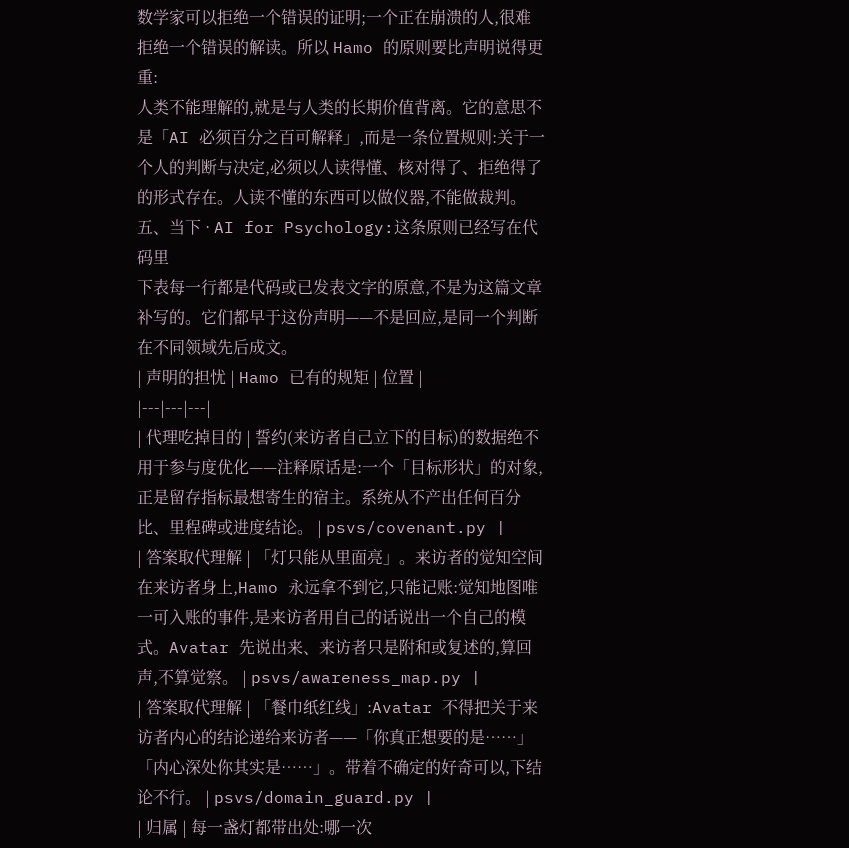数学家可以拒绝一个错误的证明;一个正在崩溃的人,很难拒绝一个错误的解读。所以 Hamo 的原则要比声明说得更重:
人类不能理解的,就是与人类的长期价值背离。它的意思不是「AI 必须百分之百可解释」,而是一条位置规则:关于一个人的判断与决定,必须以人读得懂、核对得了、拒绝得了的形式存在。人读不懂的东西可以做仪器,不能做裁判。
五、当下 · AI for Psychology:这条原则已经写在代码里
下表每一行都是代码或已发表文字的原意,不是为这篇文章补写的。它们都早于这份声明——不是回应,是同一个判断在不同领域先后成文。
| 声明的担忧 | Hamo 已有的规矩 | 位置 |
|---|---|---|
| 代理吃掉目的 | 誓约(来访者自己立下的目标)的数据绝不用于参与度优化——注释原话是:一个「目标形状」的对象,正是留存指标最想寄生的宿主。系统从不产出任何百分比、里程碑或进度结论。 | psvs/covenant.py |
| 答案取代理解 | 「灯只能从里面亮」。来访者的觉知空间在来访者身上,Hamo 永远拿不到它,只能记账:觉知地图唯一可入账的事件,是来访者用自己的话说出一个自己的模式。Avatar 先说出来、来访者只是附和或复述的,算回声,不算觉察。 | psvs/awareness_map.py |
| 答案取代理解 | 「餐巾纸红线」:Avatar 不得把关于来访者内心的结论递给来访者——「你真正想要的是……」「内心深处你其实是……」。带着不确定的好奇可以,下结论不行。 | psvs/domain_guard.py |
| 归属 | 每一盏灯都带出处:哪一次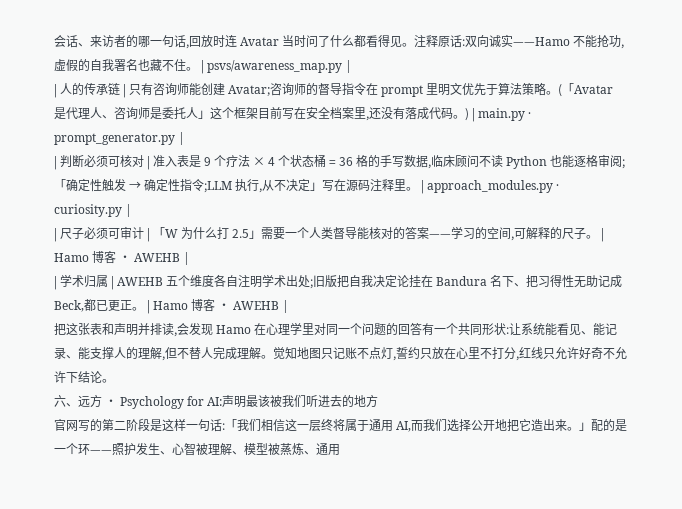会话、来访者的哪一句话,回放时连 Avatar 当时问了什么都看得见。注释原话:双向诚实——Hamo 不能抢功,虚假的自我署名也藏不住。 | psvs/awareness_map.py |
| 人的传承链 | 只有咨询师能创建 Avatar;咨询师的督导指令在 prompt 里明文优先于算法策略。(「Avatar 是代理人、咨询师是委托人」这个框架目前写在安全档案里,还没有落成代码。) | main.py · prompt_generator.py |
| 判断必须可核对 | 准入表是 9 个疗法 × 4 个状态桶 = 36 格的手写数据,临床顾问不读 Python 也能逐格审阅;「确定性触发 → 确定性指令;LLM 执行,从不决定」写在源码注释里。 | approach_modules.py · curiosity.py |
| 尺子必须可审计 | 「W 为什么打 2.5」需要一个人类督导能核对的答案——学习的空间,可解释的尺子。 | Hamo 博客 · AWEHB |
| 学术归属 | AWEHB 五个维度各自注明学术出处;旧版把自我决定论挂在 Bandura 名下、把习得性无助记成 Beck,都已更正。 | Hamo 博客 · AWEHB |
把这张表和声明并排读,会发现 Hamo 在心理学里对同一个问题的回答有一个共同形状:让系统能看见、能记录、能支撑人的理解,但不替人完成理解。觉知地图只记账不点灯,誓约只放在心里不打分,红线只允许好奇不允许下结论。
六、远方 · Psychology for AI:声明最该被我们听进去的地方
官网写的第二阶段是这样一句话:「我们相信这一层终将属于通用 AI,而我们选择公开地把它造出来。」配的是一个环——照护发生、心智被理解、模型被蒸炼、通用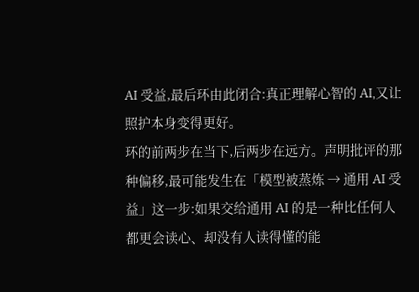AI 受益,最后环由此闭合:真正理解心智的 AI,又让照护本身变得更好。
环的前两步在当下,后两步在远方。声明批评的那种偏移,最可能发生在「模型被蒸炼 → 通用 AI 受益」这一步:如果交给通用 AI 的是一种比任何人都更会读心、却没有人读得懂的能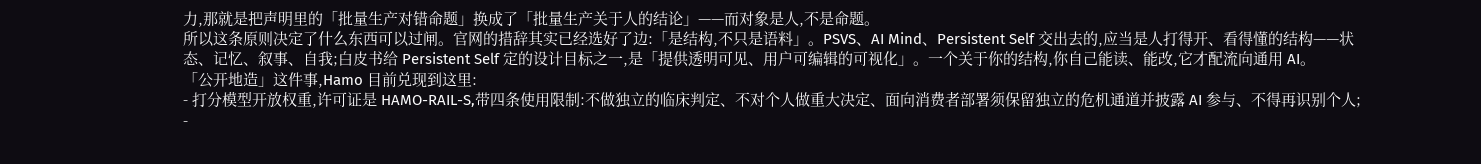力,那就是把声明里的「批量生产对错命题」换成了「批量生产关于人的结论」——而对象是人,不是命题。
所以这条原则决定了什么东西可以过闸。官网的措辞其实已经选好了边:「是结构,不只是语料」。PSVS、AI Mind、Persistent Self 交出去的,应当是人打得开、看得懂的结构——状态、记忆、叙事、自我;白皮书给 Persistent Self 定的设计目标之一,是「提供透明可见、用户可编辑的可视化」。一个关于你的结构,你自己能读、能改,它才配流向通用 AI。
「公开地造」这件事,Hamo 目前兑现到这里:
- 打分模型开放权重,许可证是 HAMO-RAIL-S,带四条使用限制:不做独立的临床判定、不对个人做重大决定、面向消费者部署须保留独立的危机通道并披露 AI 参与、不得再识别个人;
-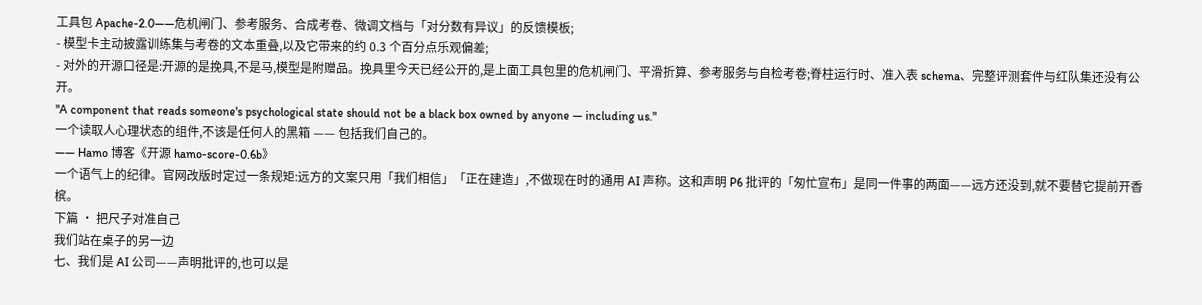工具包 Apache-2.0——危机闸门、参考服务、合成考卷、微调文档与「对分数有异议」的反馈模板;
- 模型卡主动披露训练集与考卷的文本重叠,以及它带来的约 0.3 个百分点乐观偏差;
- 对外的开源口径是:开源的是挽具,不是马,模型是附赠品。挽具里今天已经公开的,是上面工具包里的危机闸门、平滑折算、参考服务与自检考卷;脊柱运行时、准入表 schema、完整评测套件与红队集还没有公开。
"A component that reads someone's psychological state should not be a black box owned by anyone — including us."
一个读取人心理状态的组件,不该是任何人的黑箱 —— 包括我们自己的。
—— Hamo 博客《开源 hamo-score-0.6b》
一个语气上的纪律。官网改版时定过一条规矩:远方的文案只用「我们相信」「正在建造」,不做现在时的通用 AI 声称。这和声明 P6 批评的「匆忙宣布」是同一件事的两面——远方还没到,就不要替它提前开香槟。
下篇 · 把尺子对准自己
我们站在桌子的另一边
七、我们是 AI 公司——声明批评的,也可以是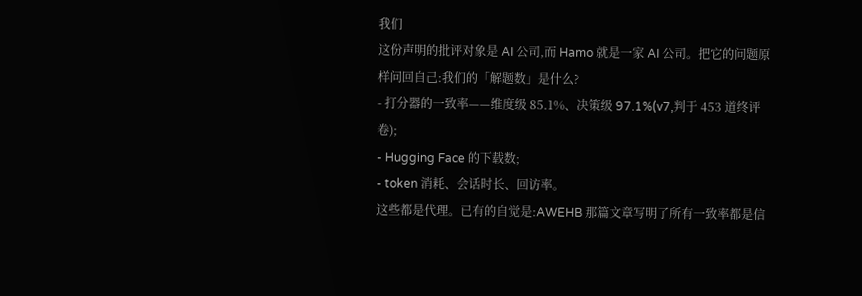我们
这份声明的批评对象是 AI 公司,而 Hamo 就是一家 AI 公司。把它的问题原样问回自己:我们的「解题数」是什么?
- 打分器的一致率——维度级 85.1%、决策级 97.1%(v7,判于 453 道终评卷);
- Hugging Face 的下载数;
- token 消耗、会话时长、回访率。
这些都是代理。已有的自觉是:AWEHB 那篇文章写明了所有一致率都是信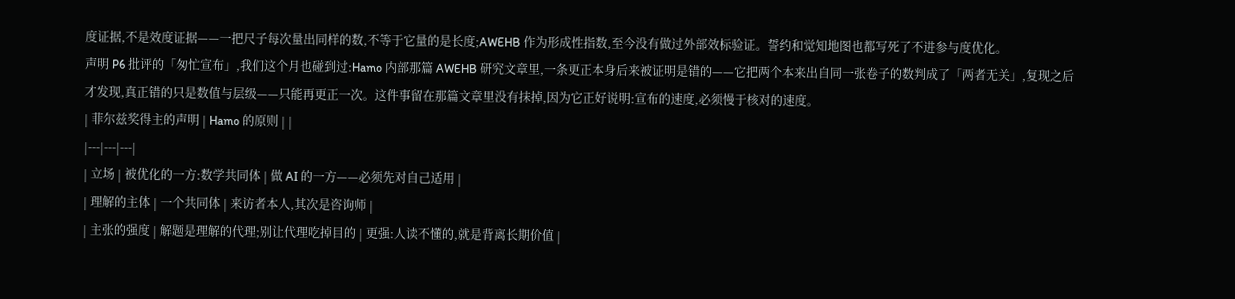度证据,不是效度证据——一把尺子每次量出同样的数,不等于它量的是长度;AWEHB 作为形成性指数,至今没有做过外部效标验证。誓约和觉知地图也都写死了不进参与度优化。
声明 P6 批评的「匆忙宣布」,我们这个月也碰到过:Hamo 内部那篇 AWEHB 研究文章里,一条更正本身后来被证明是错的——它把两个本来出自同一张卷子的数判成了「两者无关」,复现之后才发现,真正错的只是数值与层级——只能再更正一次。这件事留在那篇文章里没有抹掉,因为它正好说明:宣布的速度,必须慢于核对的速度。
| 菲尔兹奖得主的声明 | Hamo 的原则 | |
|---|---|---|
| 立场 | 被优化的一方:数学共同体 | 做 AI 的一方——必须先对自己适用 |
| 理解的主体 | 一个共同体 | 来访者本人,其次是咨询师 |
| 主张的强度 | 解题是理解的代理;别让代理吃掉目的 | 更强:人读不懂的,就是背离长期价值 |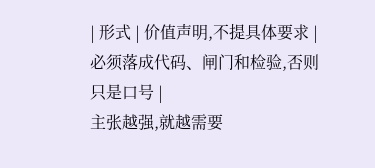| 形式 | 价值声明,不提具体要求 | 必须落成代码、闸门和检验,否则只是口号 |
主张越强,就越需要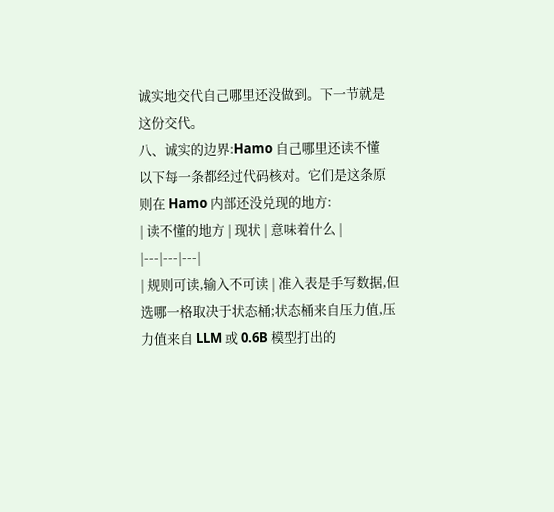诚实地交代自己哪里还没做到。下一节就是这份交代。
八、诚实的边界:Hamo 自己哪里还读不懂
以下每一条都经过代码核对。它们是这条原则在 Hamo 内部还没兑现的地方:
| 读不懂的地方 | 现状 | 意味着什么 |
|---|---|---|
| 规则可读,输入不可读 | 准入表是手写数据,但选哪一格取决于状态桶;状态桶来自压力值,压力值来自 LLM 或 0.6B 模型打出的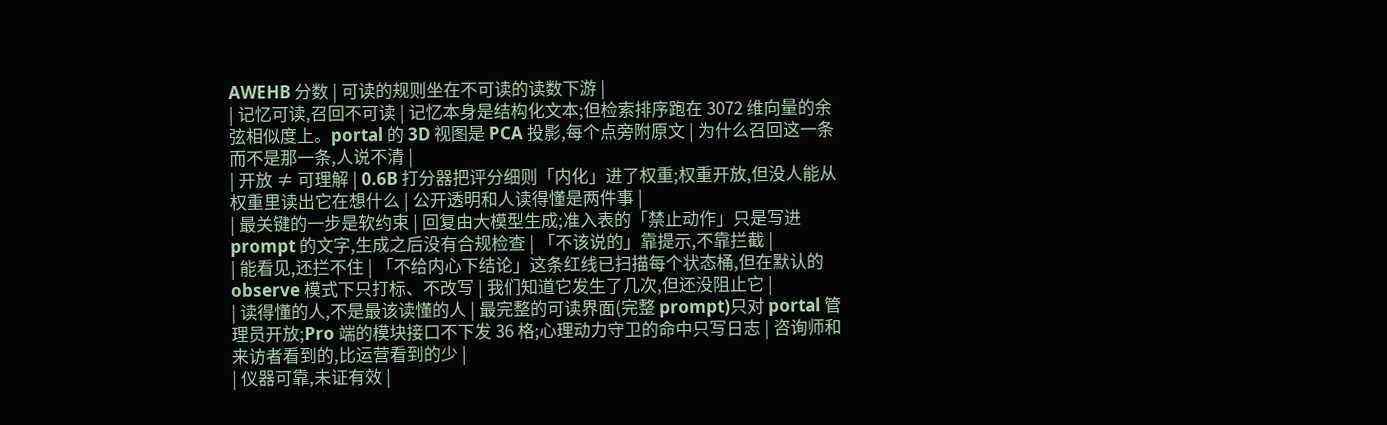AWEHB 分数 | 可读的规则坐在不可读的读数下游 |
| 记忆可读,召回不可读 | 记忆本身是结构化文本;但检索排序跑在 3072 维向量的余弦相似度上。portal 的 3D 视图是 PCA 投影,每个点旁附原文 | 为什么召回这一条而不是那一条,人说不清 |
| 开放 ≠ 可理解 | 0.6B 打分器把评分细则「内化」进了权重;权重开放,但没人能从权重里读出它在想什么 | 公开透明和人读得懂是两件事 |
| 最关键的一步是软约束 | 回复由大模型生成;准入表的「禁止动作」只是写进 prompt 的文字,生成之后没有合规检查 | 「不该说的」靠提示,不靠拦截 |
| 能看见,还拦不住 | 「不给内心下结论」这条红线已扫描每个状态桶,但在默认的 observe 模式下只打标、不改写 | 我们知道它发生了几次,但还没阻止它 |
| 读得懂的人,不是最该读懂的人 | 最完整的可读界面(完整 prompt)只对 portal 管理员开放;Pro 端的模块接口不下发 36 格;心理动力守卫的命中只写日志 | 咨询师和来访者看到的,比运营看到的少 |
| 仪器可靠,未证有效 |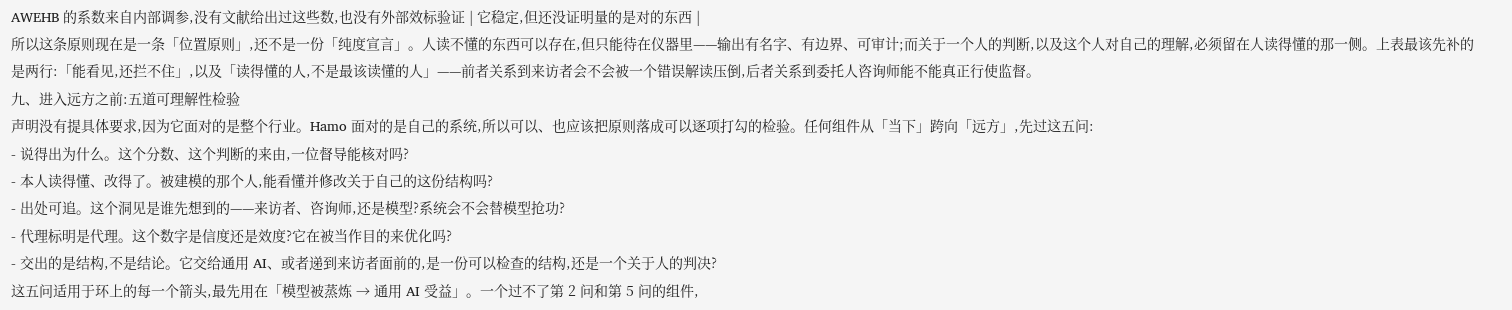AWEHB 的系数来自内部调参,没有文献给出过这些数,也没有外部效标验证 | 它稳定,但还没证明量的是对的东西 |
所以这条原则现在是一条「位置原则」,还不是一份「纯度宣言」。人读不懂的东西可以存在,但只能待在仪器里——输出有名字、有边界、可审计;而关于一个人的判断,以及这个人对自己的理解,必须留在人读得懂的那一侧。上表最该先补的是两行:「能看见,还拦不住」,以及「读得懂的人,不是最该读懂的人」——前者关系到来访者会不会被一个错误解读压倒,后者关系到委托人咨询师能不能真正行使监督。
九、进入远方之前:五道可理解性检验
声明没有提具体要求,因为它面对的是整个行业。Hamo 面对的是自己的系统,所以可以、也应该把原则落成可以逐项打勾的检验。任何组件从「当下」跨向「远方」,先过这五问:
- 说得出为什么。这个分数、这个判断的来由,一位督导能核对吗?
- 本人读得懂、改得了。被建模的那个人,能看懂并修改关于自己的这份结构吗?
- 出处可追。这个洞见是谁先想到的——来访者、咨询师,还是模型?系统会不会替模型抢功?
- 代理标明是代理。这个数字是信度还是效度?它在被当作目的来优化吗?
- 交出的是结构,不是结论。它交给通用 AI、或者递到来访者面前的,是一份可以检查的结构,还是一个关于人的判决?
这五问适用于环上的每一个箭头,最先用在「模型被蒸炼 → 通用 AI 受益」。一个过不了第 2 问和第 5 问的组件,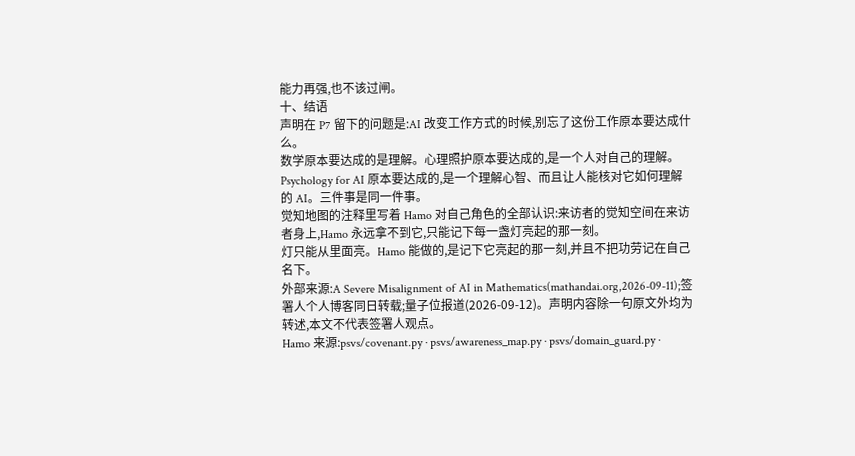能力再强,也不该过闸。
十、结语
声明在 P7 留下的问题是:AI 改变工作方式的时候,别忘了这份工作原本要达成什么。
数学原本要达成的是理解。心理照护原本要达成的,是一个人对自己的理解。Psychology for AI 原本要达成的,是一个理解心智、而且让人能核对它如何理解的 AI。三件事是同一件事。
觉知地图的注释里写着 Hamo 对自己角色的全部认识:来访者的觉知空间在来访者身上,Hamo 永远拿不到它,只能记下每一盏灯亮起的那一刻。
灯只能从里面亮。Hamo 能做的,是记下它亮起的那一刻,并且不把功劳记在自己名下。
外部来源:A Severe Misalignment of AI in Mathematics(mathandai.org,2026-09-11);签署人个人博客同日转载;量子位报道(2026-09-12)。声明内容除一句原文外均为转述,本文不代表签署人观点。
Hamo 来源:psvs/covenant.py · psvs/awareness_map.py · psvs/domain_guard.py ·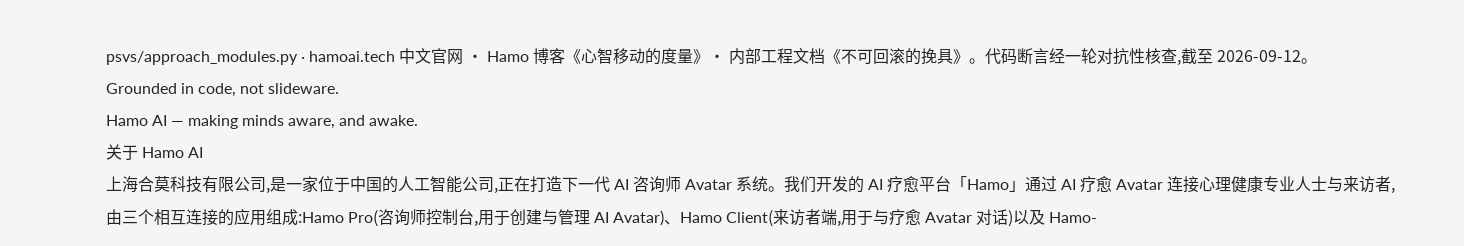psvs/approach_modules.py · hamoai.tech 中文官网 · Hamo 博客《心智移动的度量》· 内部工程文档《不可回滚的挽具》。代码断言经一轮对抗性核查,截至 2026-09-12。
Grounded in code, not slideware.
Hamo AI — making minds aware, and awake.
关于 Hamo AI
上海合莫科技有限公司,是一家位于中国的人工智能公司,正在打造下一代 AI 咨询师 Avatar 系统。我们开发的 AI 疗愈平台「Hamo」通过 AI 疗愈 Avatar 连接心理健康专业人士与来访者,由三个相互连接的应用组成:Hamo Pro(咨询师控制台,用于创建与管理 AI Avatar)、Hamo Client(来访者端,用于与疗愈 Avatar 对话)以及 Hamo-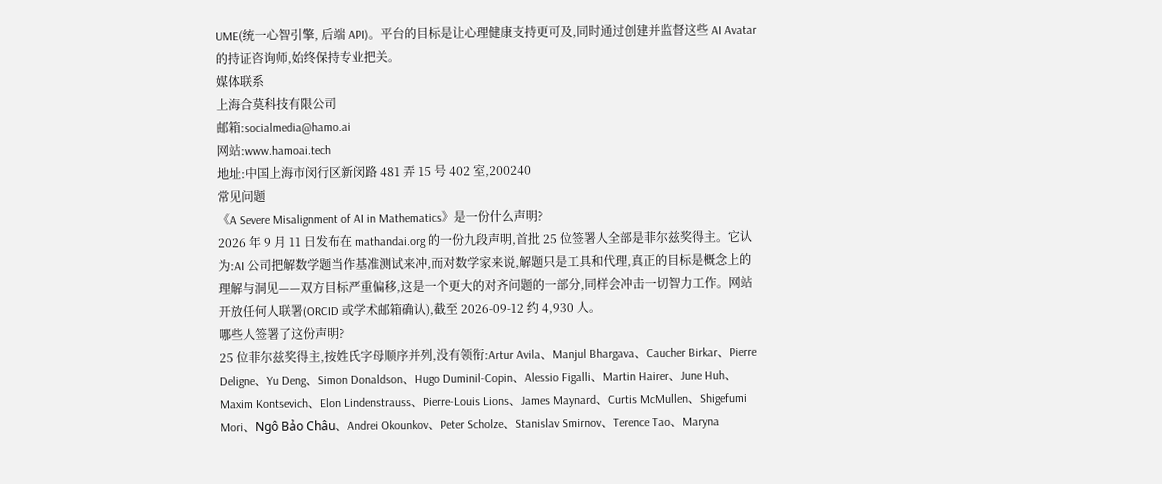UME(统一心智引擎, 后端 API)。平台的目标是让心理健康支持更可及,同时通过创建并监督这些 AI Avatar 的持证咨询师,始终保持专业把关。
媒体联系
上海合莫科技有限公司
邮箱:socialmedia@hamo.ai
网站:www.hamoai.tech
地址:中国上海市闵行区新闵路 481 弄 15 号 402 室,200240
常见问题
《A Severe Misalignment of AI in Mathematics》是一份什么声明?
2026 年 9 月 11 日发布在 mathandai.org 的一份九段声明,首批 25 位签署人全部是菲尔兹奖得主。它认为:AI 公司把解数学题当作基准测试来冲,而对数学家来说,解题只是工具和代理,真正的目标是概念上的理解与洞见——双方目标严重偏移,这是一个更大的对齐问题的一部分,同样会冲击一切智力工作。网站开放任何人联署(ORCID 或学术邮箱确认),截至 2026-09-12 约 4,930 人。
哪些人签署了这份声明?
25 位菲尔兹奖得主,按姓氏字母顺序并列,没有领衔:Artur Avila、Manjul Bhargava、Caucher Birkar、Pierre Deligne、Yu Deng、Simon Donaldson、Hugo Duminil-Copin、Alessio Figalli、Martin Hairer、June Huh、Maxim Kontsevich、Elon Lindenstrauss、Pierre-Louis Lions、James Maynard、Curtis McMullen、Shigefumi Mori、Ngô Bảo Châu、Andrei Okounkov、Peter Scholze、Stanislav Smirnov、Terence Tao、Maryna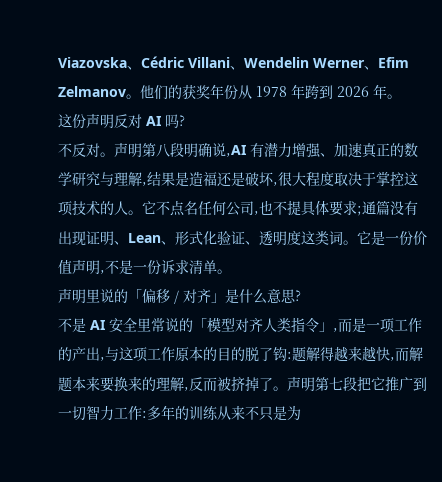Viazovska、Cédric Villani、Wendelin Werner、Efim Zelmanov。他们的获奖年份从 1978 年跨到 2026 年。
这份声明反对 AI 吗?
不反对。声明第八段明确说,AI 有潜力增强、加速真正的数学研究与理解,结果是造福还是破坏,很大程度取决于掌控这项技术的人。它不点名任何公司,也不提具体要求;通篇没有出现证明、Lean、形式化验证、透明度这类词。它是一份价值声明,不是一份诉求清单。
声明里说的「偏移 / 对齐」是什么意思?
不是 AI 安全里常说的「模型对齐人类指令」,而是一项工作的产出,与这项工作原本的目的脱了钩:题解得越来越快,而解题本来要换来的理解,反而被挤掉了。声明第七段把它推广到一切智力工作:多年的训练从来不只是为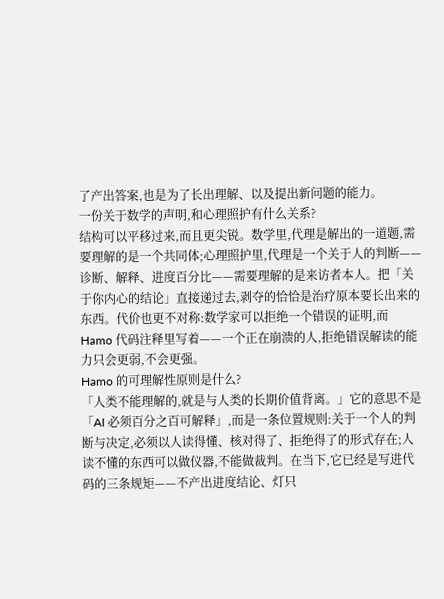了产出答案,也是为了长出理解、以及提出新问题的能力。
一份关于数学的声明,和心理照护有什么关系?
结构可以平移过来,而且更尖锐。数学里,代理是解出的一道题,需要理解的是一个共同体;心理照护里,代理是一个关于人的判断——诊断、解释、进度百分比——需要理解的是来访者本人。把「关于你内心的结论」直接递过去,剥夺的恰恰是治疗原本要长出来的东西。代价也更不对称:数学家可以拒绝一个错误的证明,而 Hamo 代码注释里写着——一个正在崩溃的人,拒绝错误解读的能力只会更弱,不会更强。
Hamo 的可理解性原则是什么?
「人类不能理解的,就是与人类的长期价值背离。」它的意思不是「AI 必须百分之百可解释」,而是一条位置规则:关于一个人的判断与决定,必须以人读得懂、核对得了、拒绝得了的形式存在;人读不懂的东西可以做仪器,不能做裁判。在当下,它已经是写进代码的三条规矩——不产出进度结论、灯只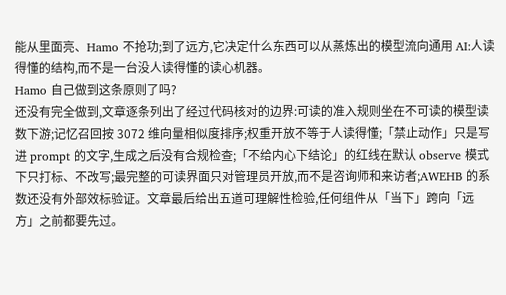能从里面亮、Hamo 不抢功;到了远方,它决定什么东西可以从蒸炼出的模型流向通用 AI:人读得懂的结构,而不是一台没人读得懂的读心机器。
Hamo 自己做到这条原则了吗?
还没有完全做到,文章逐条列出了经过代码核对的边界:可读的准入规则坐在不可读的模型读数下游;记忆召回按 3072 维向量相似度排序;权重开放不等于人读得懂;「禁止动作」只是写进 prompt 的文字,生成之后没有合规检查;「不给内心下结论」的红线在默认 observe 模式下只打标、不改写;最完整的可读界面只对管理员开放,而不是咨询师和来访者;AWEHB 的系数还没有外部效标验证。文章最后给出五道可理解性检验,任何组件从「当下」跨向「远方」之前都要先过。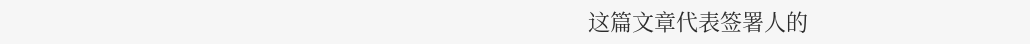这篇文章代表签署人的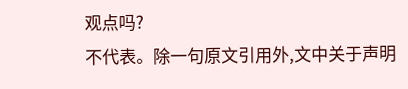观点吗?
不代表。除一句原文引用外,文中关于声明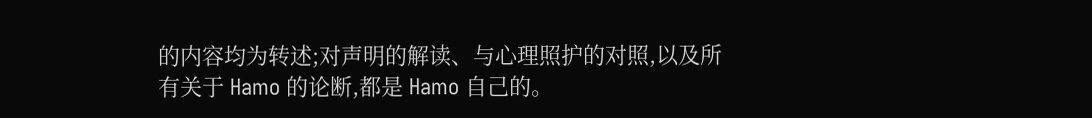的内容均为转述;对声明的解读、与心理照护的对照,以及所有关于 Hamo 的论断,都是 Hamo 自己的。